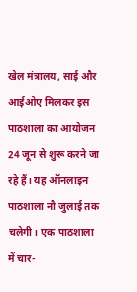खेल मंत्रालय, साई और आईओए मिलकर इस पाठशाला का आयोजन 24 जून से शुरू करने जा रहे हैं। यह ऑनलाइन पाठशाला नौ जुलाई तक चलेगी। एक पाठशाला में चार-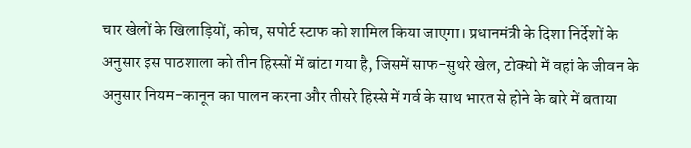चार खेलों के खिलाड़ियों, कोच, सपोर्ट स्टाफ को शामिल किया जाएगा। प्रधानमंत्री के दिशा निर्देशों के अनुसार इस पाठशाला को तीन हिस्सों में बांटा गया है, जिसमें साफ-सुथरे खेल, टोक्यो में वहां के जीवन के अनुसार नियम-कानून का पालन करना और तीसरे हिस्से में गर्व के साथ भारत से होने के बारे में बताया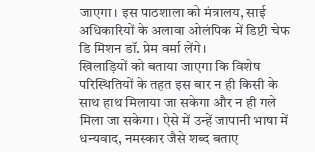जाएगा। इस पाठशाला को मंत्रालय, साई अधिकारियों के अलावा ओलंपिक में डिप्टी चेफ डि मिशन डॉ. प्रेम वर्मा लेंगे।
खिलाड़ियों को बताया जाएगा कि विशेष परिस्थितियों के तहत इस बार न ही किसी के साथ हाथ मिलाया जा सकेगा और न ही गले मिला जा सकेगा। ऐसे में उन्हें जापानी भाषा में धन्यवाद, नमस्कार जैसे शब्द बताए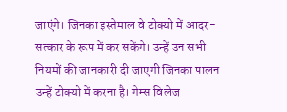जाएंगे। जिनका इस्तेमाल वे टोक्यो में आदर-सत्कार के रूप में कर सकेंगे। उन्हें उन सभी नियमों की जानकारी दी जाएगी जिनका पालन उन्हें टोक्यो में करना है। गेम्स विलेज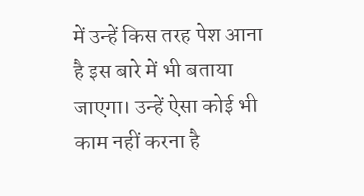में उन्हें किस तरह पेश आना है इस बारे में भी बताया जाएगा। उन्हें ऐसा कोई भी काम नहीं करना है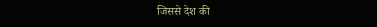जिससे देश की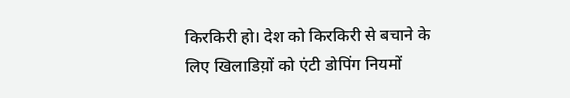किरकिरी हो। देश को किरकिरी से बचाने के लिए खिलाडिय़ों को एंटी डोपिंग नियमों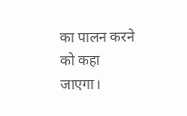का पालन करने को कहा जाएगा।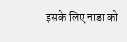इसके लिए नाडा को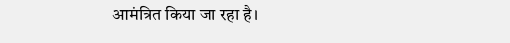आमंत्रित किया जा रहा है।